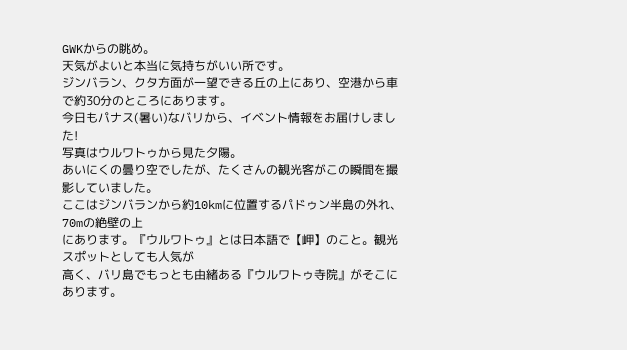GWKからの眺め。
天気がよいと本当に気持ちがいい所です。
ジンバラン、クタ方面が一望できる丘の上にあり、空港から車で約30分のところにあります。
今日もパナス(暑い)なバリから、イベント情報をお届けしました!
写真はウルワトゥから見た夕陽。
あいにくの曇り空でしたが、たくさんの観光客がこの瞬間を撮影していました。
ここはジンバランから約10kmに位置するパドゥン半島の外れ、70mの絶壁の上
にあります。『ウルワトゥ』とは日本語で【岬】のこと。観光スポットとしても人気が
高く、バリ島でもっとも由緒ある『ウルワトゥ寺院』がそこにあります。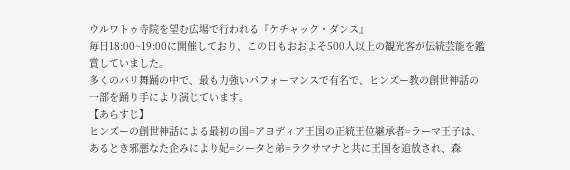ウルワトゥ寺院を望む広場で行われる『ケチャック・ダンス』
毎日18:00~19:00に開催しており、この日もおおよそ500人以上の観光客が伝統芸能を鑑賞していました。
多くのバリ舞踊の中で、最も力強いパフォーマンスで有名で、ヒンズー教の創世神話の一部を踊り手により演じています。
【あらすじ】
ヒンズーの創世神話による最初の国=アヨディア王国の正統王位継承者=ラーマ王子は、あるとき邪悪なた企みにより妃=シータと弟=ラクサマナと共に王国を追放され、森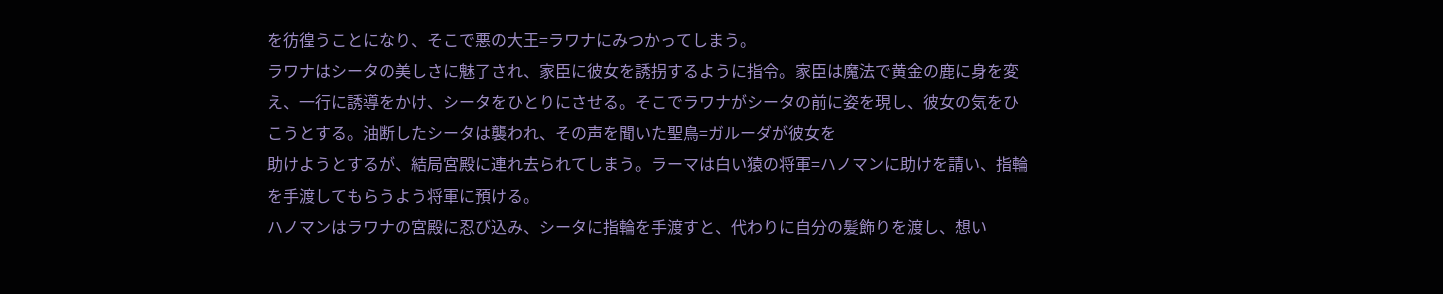を彷徨うことになり、そこで悪の大王=ラワナにみつかってしまう。
ラワナはシータの美しさに魅了され、家臣に彼女を誘拐するように指令。家臣は魔法で黄金の鹿に身を変え、一行に誘導をかけ、シータをひとりにさせる。そこでラワナがシータの前に姿を現し、彼女の気をひこうとする。油断したシータは襲われ、その声を聞いた聖鳥=ガルーダが彼女を
助けようとするが、結局宮殿に連れ去られてしまう。ラーマは白い猿の将軍=ハノマンに助けを請い、指輪を手渡してもらうよう将軍に預ける。
ハノマンはラワナの宮殿に忍び込み、シータに指輪を手渡すと、代わりに自分の髪飾りを渡し、想い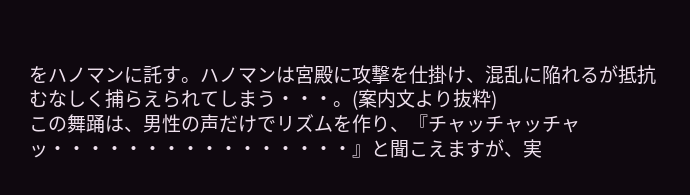をハノマンに託す。ハノマンは宮殿に攻撃を仕掛け、混乱に陥れるが抵抗むなしく捕らえられてしまう・・・。(案内文より抜粋)
この舞踊は、男性の声だけでリズムを作り、『チャッチャッチャッ・・・・・・・・・・・・・・・・』と聞こえますが、実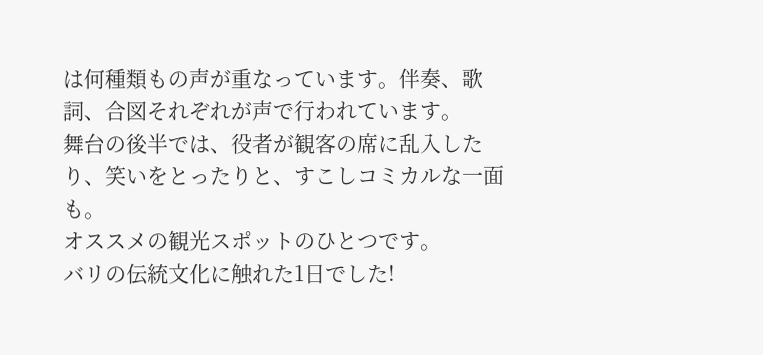は何種類もの声が重なっています。伴奏、歌詞、合図それぞれが声で行われています。
舞台の後半では、役者が観客の席に乱入したり、笑いをとったりと、すこしコミカルな一面も。
オススメの観光スポットのひとつです。
バリの伝統文化に触れた1日でした!